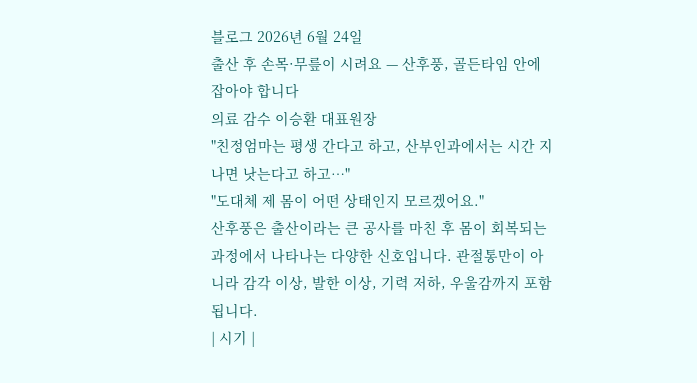블로그 2026년 6월 24일
출산 후 손목·무릎이 시려요 — 산후풍, 골든타임 안에 잡아야 합니다
의료 감수 이승환 대표원장
"친정엄마는 평생 간다고 하고, 산부인과에서는 시간 지나면 낫는다고 하고…"
"도대체 제 몸이 어떤 상태인지 모르겠어요."
산후풍은 출산이라는 큰 공사를 마친 후 몸이 회복되는 과정에서 나타나는 다양한 신호입니다. 관절통만이 아니라 감각 이상, 발한 이상, 기력 저하, 우울감까지 포함됩니다.
| 시기 |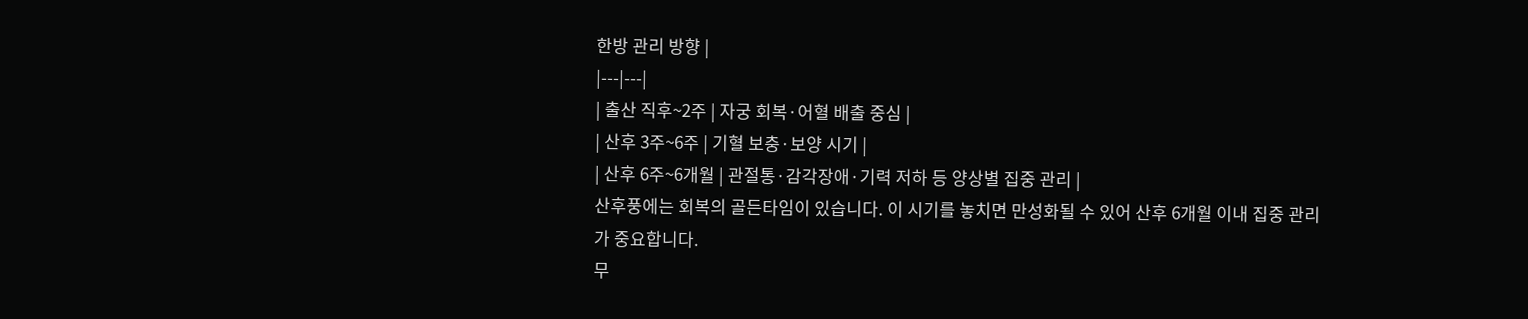한방 관리 방향 |
|---|---|
| 출산 직후~2주 | 자궁 회복·어혈 배출 중심 |
| 산후 3주~6주 | 기혈 보충·보양 시기 |
| 산후 6주~6개월 | 관절통·감각장애·기력 저하 등 양상별 집중 관리 |
산후풍에는 회복의 골든타임이 있습니다. 이 시기를 놓치면 만성화될 수 있어 산후 6개월 이내 집중 관리가 중요합니다.
무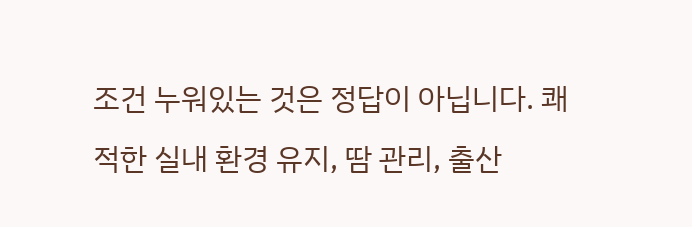조건 누워있는 것은 정답이 아닙니다. 쾌적한 실내 환경 유지, 땀 관리, 출산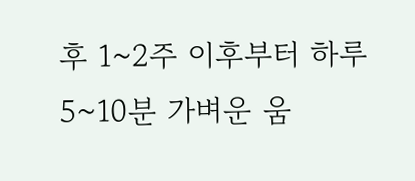후 1~2주 이후부터 하루 5~10분 가벼운 움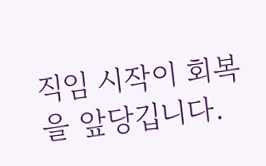직임 시작이 회복을 앞당깁니다.